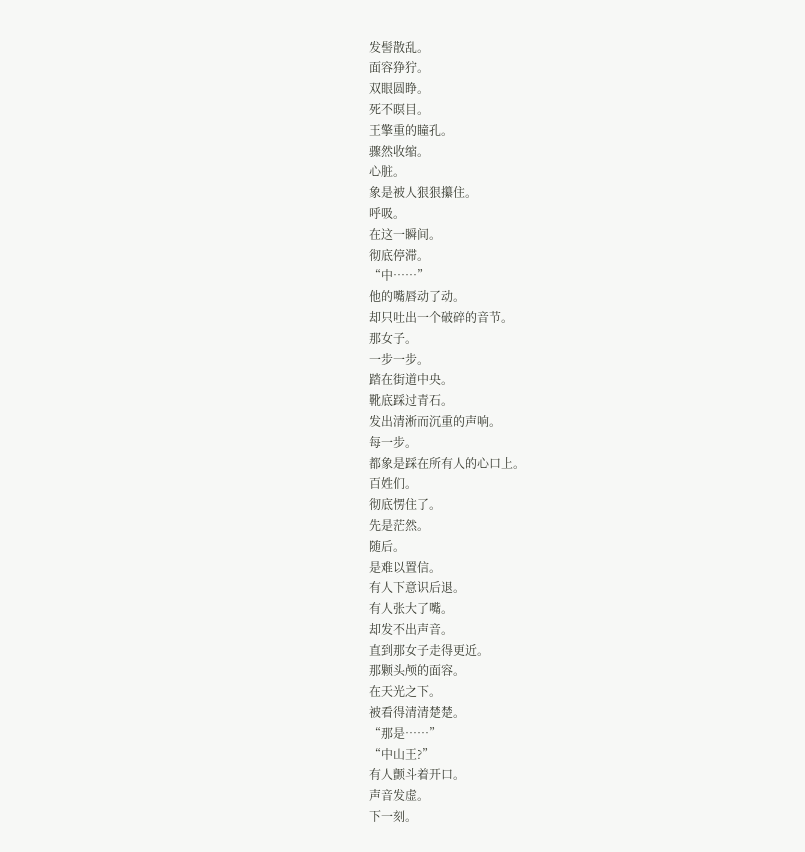发髻散乱。
面容狰狞。
双眼圆睁。
死不暝目。
王擎重的瞳孔。
骤然收缩。
心脏。
象是被人狠狠攥住。
呼吸。
在这一瞬间。
彻底停滞。
“中……”
他的嘴唇动了动。
却只吐出一个破碎的音节。
那女子。
一步一步。
踏在街道中央。
靴底踩过青石。
发出清淅而沉重的声响。
每一步。
都象是踩在所有人的心口上。
百姓们。
彻底愣住了。
先是茫然。
随后。
是难以置信。
有人下意识后退。
有人张大了嘴。
却发不出声音。
直到那女子走得更近。
那颗头颅的面容。
在天光之下。
被看得清清楚楚。
“那是……”
“中山王?”
有人颤斗着开口。
声音发虚。
下一刻。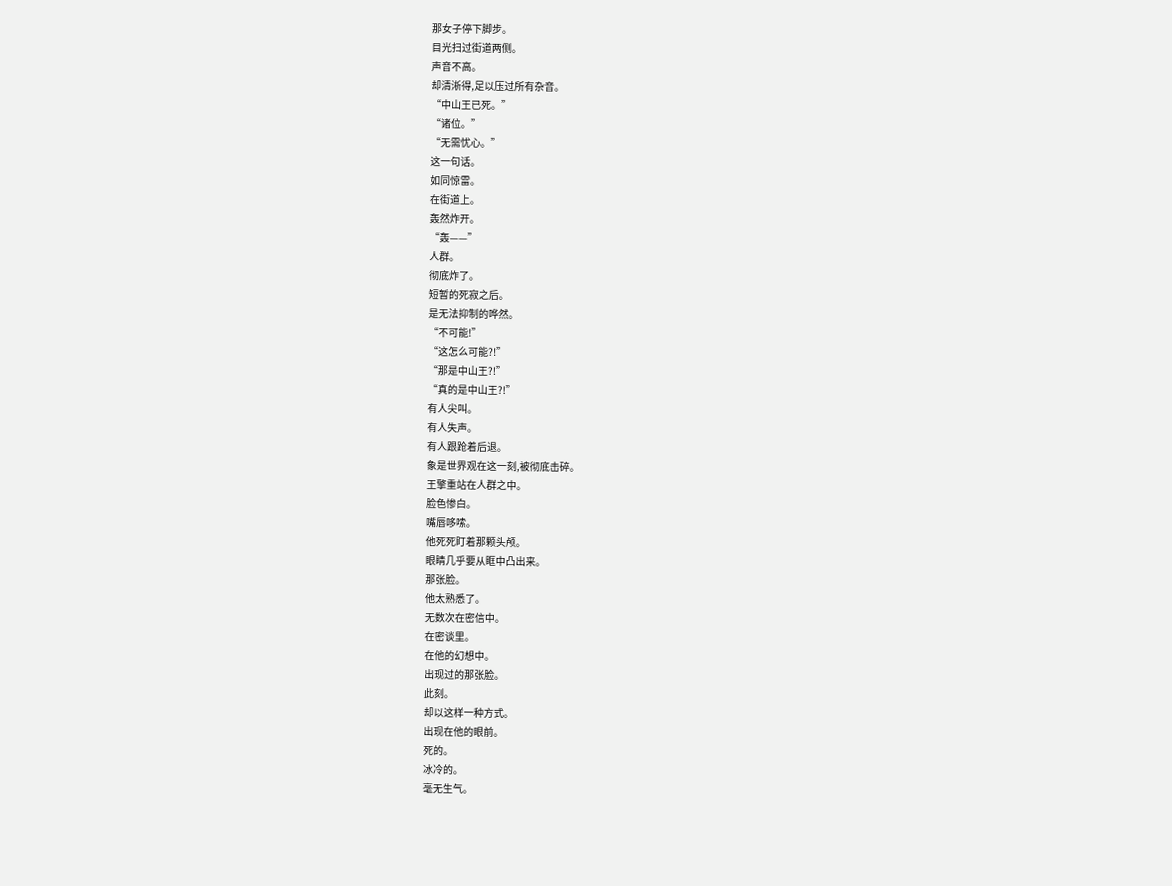那女子停下脚步。
目光扫过街道两侧。
声音不高。
却清淅得,足以压过所有杂音。
“中山王已死。”
“诸位。”
“无需忧心。”
这一句话。
如同惊雷。
在街道上。
轰然炸开。
“轰——”
人群。
彻底炸了。
短暂的死寂之后。
是无法抑制的哗然。
“不可能!”
“这怎么可能?!”
“那是中山王?!”
“真的是中山王?!”
有人尖叫。
有人失声。
有人跟跄着后退。
象是世界观在这一刻,被彻底击碎。
王擎重站在人群之中。
脸色惨白。
嘴唇哆嗦。
他死死盯着那颗头颅。
眼睛几乎要从眶中凸出来。
那张脸。
他太熟悉了。
无数次在密信中。
在密谈里。
在他的幻想中。
出现过的那张脸。
此刻。
却以这样一种方式。
出现在他的眼前。
死的。
冰冷的。
毫无生气。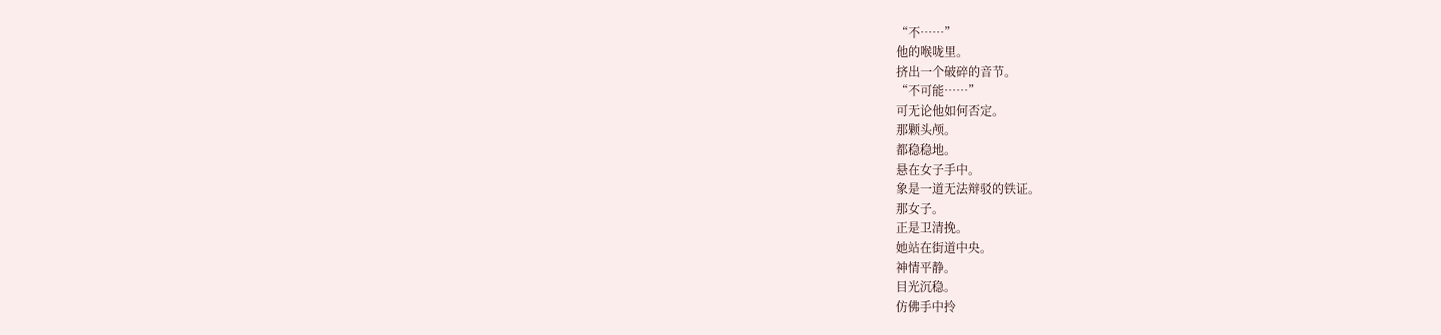“不……”
他的喉咙里。
挤出一个破碎的音节。
“不可能……”
可无论他如何否定。
那颗头颅。
都稳稳地。
悬在女子手中。
象是一道无法辩驳的铁证。
那女子。
正是卫清挽。
她站在街道中央。
神情平静。
目光沉稳。
仿佛手中拎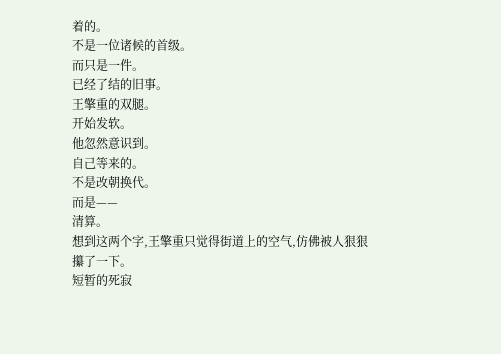着的。
不是一位诸候的首级。
而只是一件。
已经了结的旧事。
王擎重的双腿。
开始发软。
他忽然意识到。
自己等来的。
不是改朝换代。
而是——
清算。
想到这两个字,王擎重只觉得街道上的空气,仿佛被人狠狠攥了一下。
短暂的死寂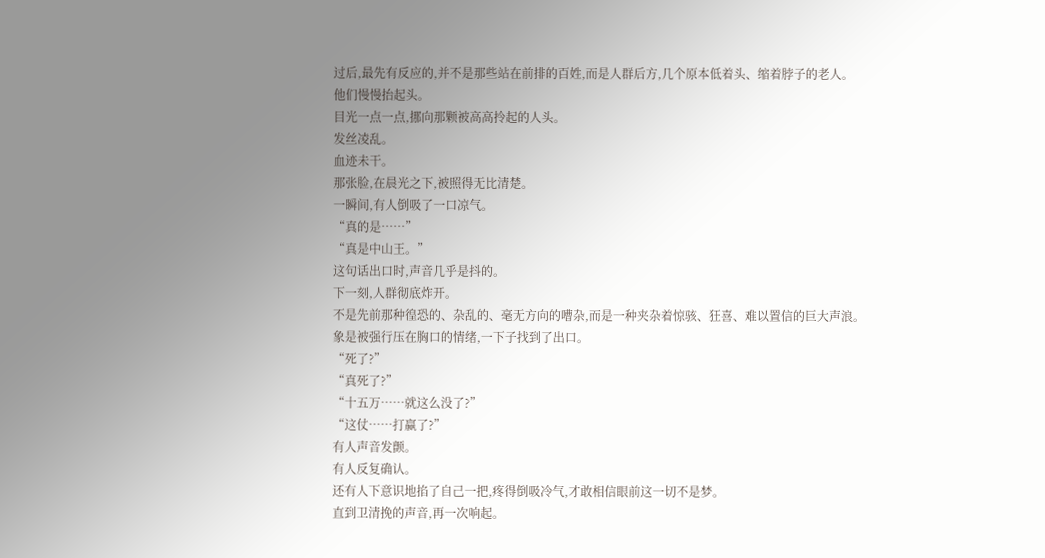过后,最先有反应的,并不是那些站在前排的百姓,而是人群后方,几个原本低着头、缩着脖子的老人。
他们慢慢抬起头。
目光一点一点,挪向那颗被高高拎起的人头。
发丝凌乱。
血迹未干。
那张脸,在晨光之下,被照得无比清楚。
一瞬间,有人倒吸了一口凉气。
“真的是……”
“真是中山王。”
这句话出口时,声音几乎是抖的。
下一刻,人群彻底炸开。
不是先前那种徨恐的、杂乱的、毫无方向的嘈杂,而是一种夹杂着惊骇、狂喜、难以置信的巨大声浪。
象是被强行压在胸口的情绪,一下子找到了出口。
“死了?”
“真死了?”
“十五万……就这么没了?”
“这仗……打赢了?”
有人声音发颤。
有人反复确认。
还有人下意识地掐了自己一把,疼得倒吸冷气,才敢相信眼前这一切不是梦。
直到卫清挽的声音,再一次响起。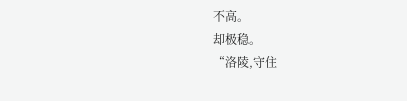不高。
却极稳。
“洛陵,守住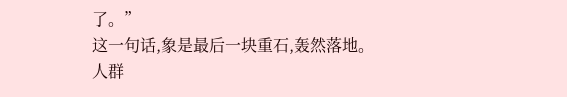了。”
这一句话,象是最后一块重石,轰然落地。
人群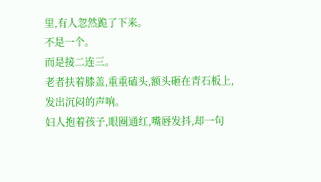里,有人忽然跪了下来。
不是一个。
而是接二连三。
老者扶着膝盖,重重磕头,额头砸在青石板上,发出沉闷的声响。
妇人抱着孩子,眼圈通红,嘴唇发抖,却一句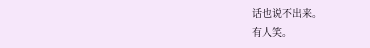话也说不出来。
有人笑。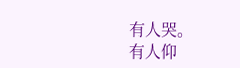有人哭。
有人仰